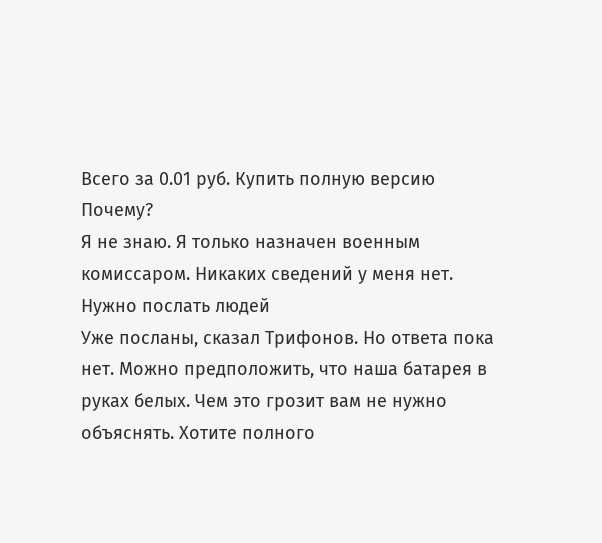Всего за 0.01 руб. Купить полную версию
Почему?
Я не знаю. Я только назначен военным комиссаром. Никаких сведений у меня нет.
Нужно послать людей
Уже посланы, сказал Трифонов. Но ответа пока нет. Можно предположить, что наша батарея в руках белых. Чем это грозит вам не нужно объяснять. Хотите полного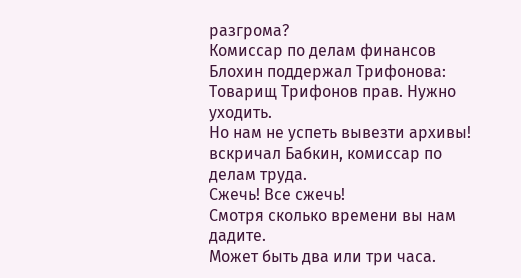разгрома?
Комиссар по делам финансов Блохин поддержал Трифонова:
Товарищ Трифонов прав. Нужно уходить.
Но нам не успеть вывезти архивы! вскричал Бабкин, комиссар по делам труда.
Сжечь! Все сжечь!
Смотря сколько времени вы нам дадите.
Может быть два или три часа.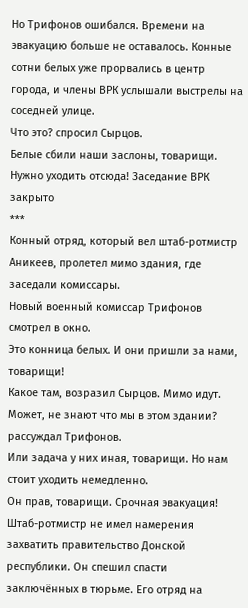Но Трифонов ошибался. Времени на эвакуацию больше не оставалось. Конные сотни белых уже прорвались в центр города, и члены ВРК услышали выстрелы на соседней улице.
Что это? спросил Сырцов.
Белые сбили наши заслоны, товарищи. Нужно уходить отсюда! Заседание ВРК закрыто
***
Конный отряд, который вел штаб-ротмистр Аникеев, пролетел мимо здания, где заседали комиссары.
Новый военный комиссар Трифонов смотрел в окно.
Это конница белых. И они пришли за нами, товарищи!
Какое там, возразил Сырцов. Мимо идут.
Может, не знают что мы в этом здании? рассуждал Трифонов.
Или задача у них иная, товарищи. Но нам стоит уходить немедленно.
Он прав, товарищи. Срочная эвакуация!
Штаб-ротмистр не имел намерения захватить правительство Донской республики. Он спешил спасти заключённых в тюрьме. Его отряд на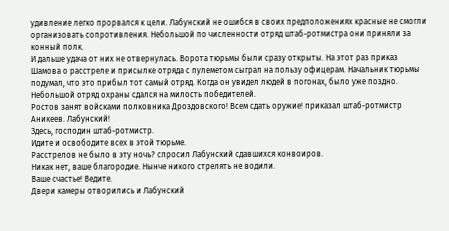удивление легко прорвался к цели. Лабунский не ошибся в своих предположениях красные не смогли организовать сопротивления. Небольшой по численности отряд штаб-ротмистра они приняли за конный полк.
И дальше удача от них не отвернулась. Ворота тюрьмы были сразу открыты. На этот раз приказ Шамова о расстреле и присылке отряда с пулеметом сыграл на пользу офицерам. Начальник тюрьмы подумал, что это прибыл тот самый отряд. Когда он увидел людей в погонах, было уже поздно. Небольшой отряд охраны сдался на милость победителей.
Ростов занят войсками полковника Дроздовского! Всем сдать оружие! приказал штаб-ротмистр Аникеев. Лабунский!
Здесь, господин штаб-ротмистр.
Идите и освободите всех в этой тюрьме.
Расстрелов не было в эту ночь? спросил Лабунский сдавшихся конвоиров.
Никак нет, ваше благородие. Нынче никого стрелять не водили.
Ваше счастье! Ведите.
Двери камеры отворились и Лабунский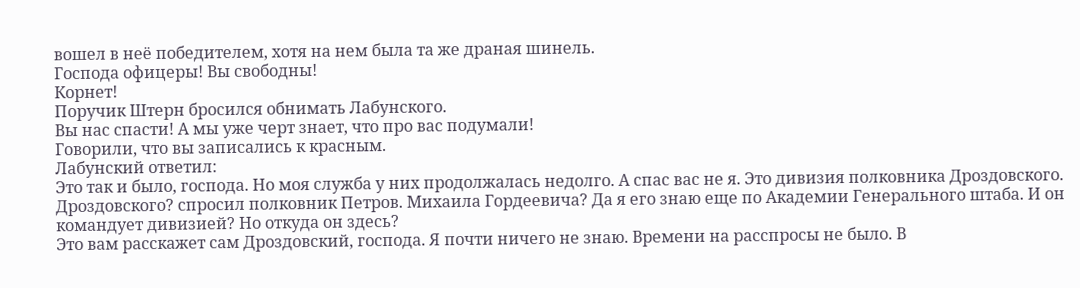вошел в неё победителем, хотя на нем была та же драная шинель.
Господа офицеры! Вы свободны!
Корнет!
Поручик Штерн бросился обнимать Лабунского.
Вы нас спасти! А мы уже черт знает, что про вас подумали!
Говорили, что вы записались к красным.
Лабунский ответил:
Это так и было, господа. Но моя служба у них продолжалась недолго. А спас вас не я. Это дивизия полковника Дроздовского.
Дроздовского? спросил полковник Петров. Михаила Гордеевича? Да я его знаю еще по Академии Генерального штаба. И он командует дивизией? Но откуда он здесь?
Это вам расскажет сам Дроздовский, господа. Я почти ничего не знаю. Времени на расспросы не было. В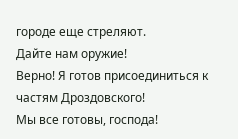городе еще стреляют.
Дайте нам оружие!
Верно! Я готов присоединиться к частям Дроздовского!
Мы все готовы, господа!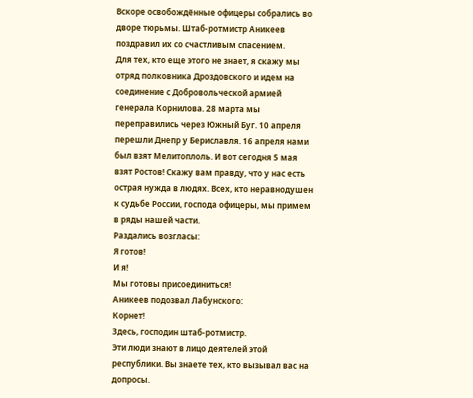Вскоре освобождённые офицеры собрались во дворе тюрьмы. Штаб-ротмистр Аникеев поздравил их со счастливым спасением.
Для тех, кто еще этого не знает, я скажу мы отряд полковника Дроздовского и идем на соединение с Добровольческой армией генерала Корнилова. 28 марта мы переправились через Южный Буг. 10 апреля перешли Днепр у Бериславля. 16 апреля нами был взят Мелитоплоль. И вот сегодня 5 мая взят Ростов! Скажу вам правду, что у нас есть острая нужда в людях. Всех, кто неравнодушен к судьбе России, господа офицеры, мы примем в ряды нашей части.
Раздались возгласы:
Я готов!
И я!
Мы готовы присоединиться!
Аникеев подозвал Лабунского:
Корнет!
Здесь, господин штаб-ротмистр.
Эти люди знают в лицо деятелей этой республики. Вы знаете тех, кто вызывал вас на допросы.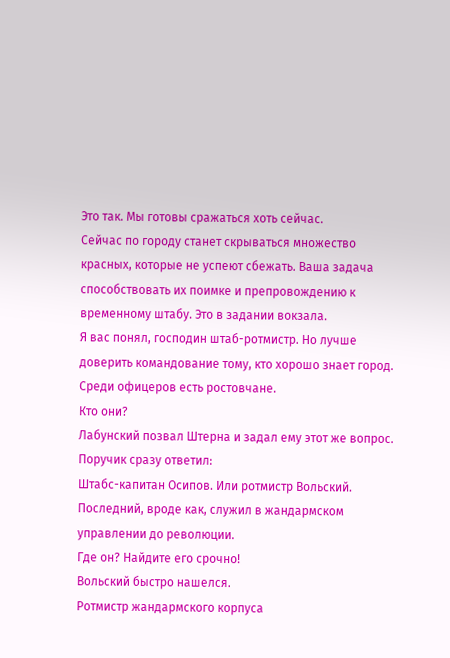Это так. Мы готовы сражаться хоть сейчас.
Сейчас по городу станет скрываться множество красных, которые не успеют сбежать. Ваша задача способствовать их поимке и препровождению к временному штабу. Это в задании вокзала.
Я вас понял, господин штаб-ротмистр. Но лучше доверить командование тому, кто хорошо знает город. Среди офицеров есть ростовчане.
Кто они?
Лабунский позвал Штерна и задал ему этот же вопрос. Поручик сразу ответил:
Штабс-капитан Осипов. Или ротмистр Вольский. Последний, вроде как, служил в жандармском управлении до революции.
Где он? Найдите его срочно!
Вольский быстро нашелся.
Ротмистр жандармского корпуса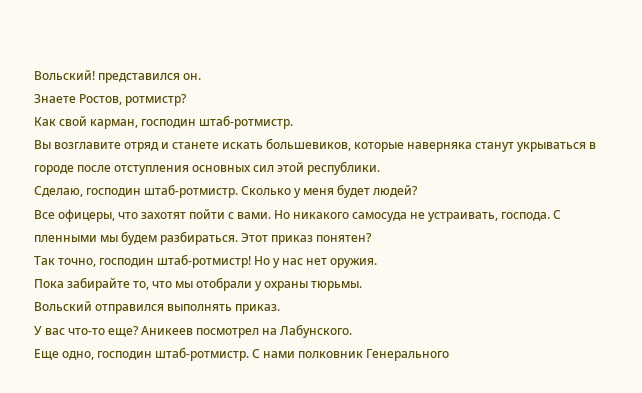Вольский! представился он.
Знаете Ростов, ротмистр?
Как свой карман, господин штаб-ротмистр.
Вы возглавите отряд и станете искать большевиков, которые наверняка станут укрываться в городе после отступления основных сил этой республики.
Сделаю, господин штаб-ротмистр. Сколько у меня будет людей?
Все офицеры, что захотят пойти с вами. Но никакого самосуда не устраивать, господа. С пленными мы будем разбираться. Этот приказ понятен?
Так точно, господин штаб-ротмистр! Но у нас нет оружия.
Пока забирайте то, что мы отобрали у охраны тюрьмы.
Вольский отправился выполнять приказ.
У вас что-то еще? Аникеев посмотрел на Лабунского.
Еще одно, господин штаб-ротмистр. С нами полковник Генерального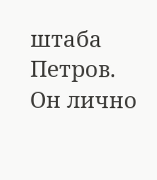штаба Петров. Он лично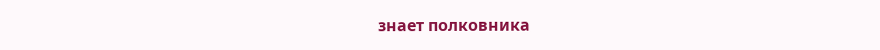знает полковника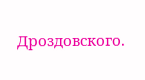Дроздовского.